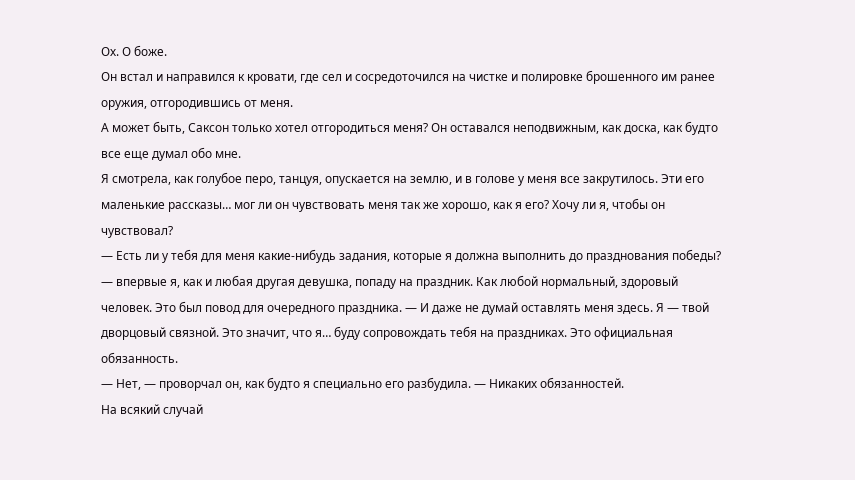Ох. О боже.
Он встал и направился к кровати, где сел и сосредоточился на чистке и полировке брошенного им ранее оружия, отгородившись от меня.
А может быть, Саксон только хотел отгородиться меня? Он оставался неподвижным, как доска, как будто все еще думал обо мне.
Я смотрела, как голубое перо, танцуя, опускается на землю, и в голове у меня все закрутилось. Эти его маленькие рассказы… мог ли он чувствовать меня так же хорошо, как я его? Хочу ли я, чтобы он чувствовал?
— Есть ли у тебя для меня какие-нибудь задания, которые я должна выполнить до празднования победы? — впервые я, как и любая другая девушка, попаду на праздник. Как любой нормальный, здоровый человек. Это был повод для очередного праздника. — И даже не думай оставлять меня здесь. Я — твой дворцовый связной. Это значит, что я… буду сопровождать тебя на праздниках. Это официальная обязанность.
— Нет, — проворчал он, как будто я специально его разбудила. — Никаких обязанностей.
На всякий случай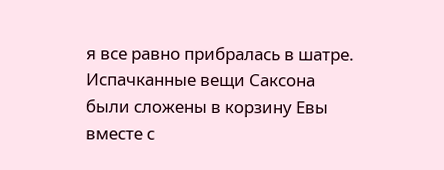я все равно прибралась в шатре. Испачканные вещи Саксона были сложены в корзину Евы вместе с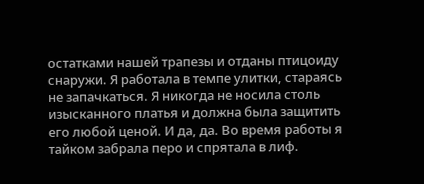остатками нашей трапезы и отданы птицоиду снаружи. Я работала в темпе улитки, стараясь не запачкаться. Я никогда не носила столь изысканного платья и должна была защитить его любой ценой. И да, да. Во время работы я тайком забрала перо и спрятала в лиф.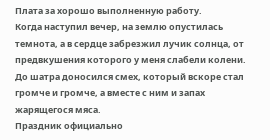Плата за хорошо выполненную работу.
Когда наступил вечер, на землю опустилась темнота, а в сердце забрезжил лучик солнца, от предвкушения которого у меня слабели колени. До шатра доносился смех, который вскоре стал громче и громче, а вместе с ним и запах жарящегося мяса.
Праздник официально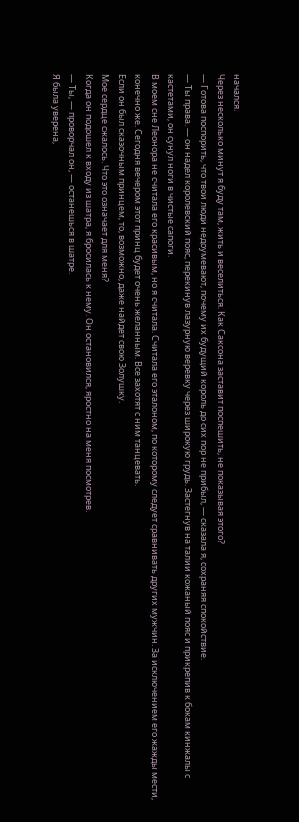начался.
Через несколько минут я буду там, жить и веселиться. Как Саксона заставит поспешить, не показывая этого?
— Готова поспорить, что твои люди недоумевают, почему их будущий король до сих пор не прибыл, — сказала я, сохраняя спокойствие.
— Ты права. — он надел королевский пояс, перекинув лазурную веревку через широкую грудь. Застегнув на талии кожаный пояс и прикрепив к бокам кинжалы с кастетами, он сунул ноги в чистые сапоги.
В моем сне Леонора не считала его красивым, но я считала. Считала его эталоном, по которому следует сравнивать других мужчин. За исключением его жажды мести, конечно же. Сегодня вечером этот принц будет очень желанным. Все захотят с ним танцевать.
Если он был сказочным принцем, то, возможно, даже найдет свою Золушку.
Мое сердце сжалось. Что это означает для меня?
Когда он подошел к входу из шатра, я бросилась к нему. Он остановился, яростно на меня посмотрев.
— Ты, — проворчал он, — останешься в шатре.
Я была уверена,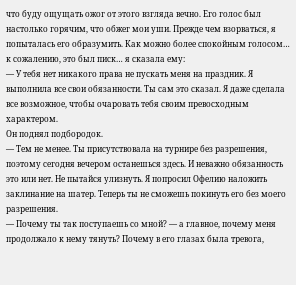что буду ощущать ожог от этого взгляда вечно. Его голос был настолько горячим, что обжег мои уши. Прежде чем взорваться, я попыталась его образумить. Как можно более спокойным голосом… к сожалению, это был писк… я сказала ему:
— У тебя нет никакого права не пускать меня на праздник. Я выполнила все свои обязанности. Ты сам это сказал. Я даже сделала все возможное, чтобы очаровать тебя своим превосходным характером.
Он поднял подбородок.
— Тем не менее. Ты присутствовала на турнире без разрешения, поэтому сегодня вечером останешься здесь. И неважно обязанность это или нет. Не пытайся улизнуть. Я попросил Офелию наложить заклинание на шатер. Теперь ты не сможешь покинуть его без моего разрешения.
— Почему ты так поступаешь со мной? — а главное, почему меня продолжало к нему тянуть? Почему в его глазах была тревога,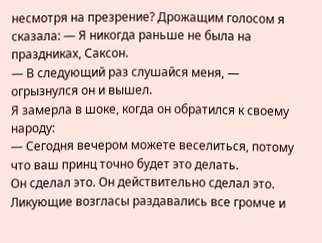несмотря на презрение? Дрожащим голосом я сказала: — Я никогда раньше не была на праздниках, Саксон.
— В следующий раз слушайся меня, — огрызнулся он и вышел.
Я замерла в шоке, когда он обратился к своему народу:
— Сегодня вечером можете веселиться, потому что ваш принц точно будет это делать.
Он сделал это. Он действительно сделал это.
Ликующие возгласы раздавались все громче и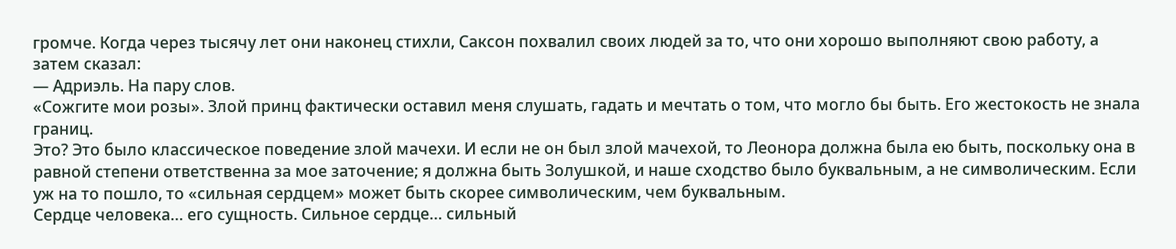громче. Когда через тысячу лет они наконец стихли, Саксон похвалил своих людей за то, что они хорошо выполняют свою работу, а затем сказал:
— Адриэль. На пару слов.
«Сожгите мои розы». Злой принц фактически оставил меня слушать, гадать и мечтать о том, что могло бы быть. Его жестокость не знала границ.
Это? Это было классическое поведение злой мачехи. И если не он был злой мачехой, то Леонора должна была ею быть, поскольку она в равной степени ответственна за мое заточение; я должна быть Золушкой, и наше сходство было буквальным, а не символическим. Если уж на то пошло, то «сильная сердцем» может быть скорее символическим, чем буквальным.
Сердце человека… его сущность. Сильное сердце… сильный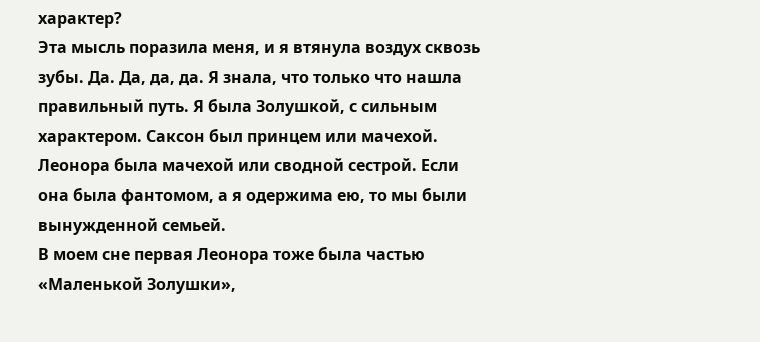характер?
Эта мысль поразила меня, и я втянула воздух сквозь зубы. Да. Да, да, да. Я знала, что только что нашла правильный путь. Я была Золушкой, с сильным характером. Саксон был принцем или мачехой. Леонора была мачехой или сводной сестрой. Если она была фантомом, а я одержима ею, то мы были вынужденной семьей.
В моем сне первая Леонора тоже была частью «Маленькой Золушки»,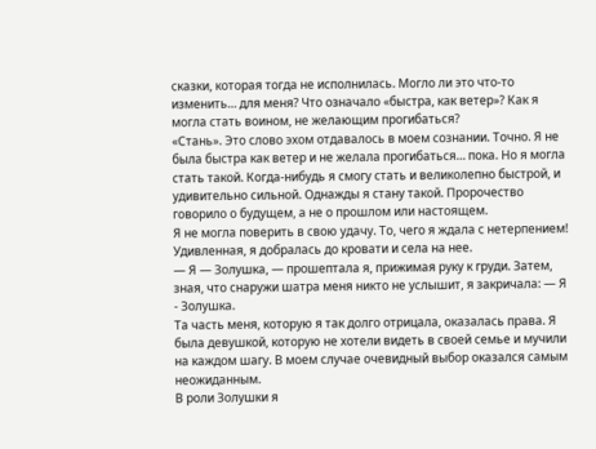сказки, которая тогда не исполнилась. Могло ли это что-то изменить… для меня? Что означало «быстра, как ветер»? Как я могла стать воином, не желающим прогибаться?
«Стань». Это слово эхом отдавалось в моем сознании. Точно. Я не была быстра как ветер и не желала прогибаться… пока. Но я могла стать такой. Когда-нибудь я смогу стать и великолепно быстрой, и удивительно сильной. Однажды я стану такой. Пророчество говорило о будущем, а не о прошлом или настоящем.
Я не могла поверить в свою удачу. То, чего я ждала с нетерпением!
Удивленная, я добралась до кровати и села на нее.
— Я — Золушка, — прошептала я, прижимая руку к груди. Затем, зная, что снаружи шатра меня никто не услышит, я закричала: — Я - Золушка.
Та часть меня, которую я так долго отрицала, оказалась права. Я была девушкой, которую не хотели видеть в своей семье и мучили на каждом шагу. В моем случае очевидный выбор оказался самым неожиданным.
В роли Золушки я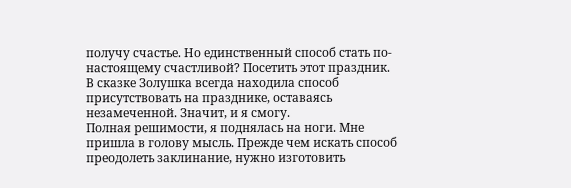получу счастье. Но единственный способ стать по-настоящему счастливой? Посетить этот праздник.
В сказке Золушка всегда находила способ присутствовать на празднике, оставаясь незамеченной. Значит, и я смогу.
Полная решимости, я поднялась на ноги. Мне пришла в голову мысль. Прежде чем искать способ преодолеть заклинание, нужно изготовить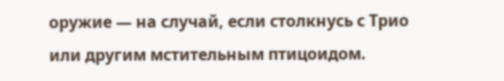оружие — на случай, если столкнусь с Трио или другим мстительным птицоидом.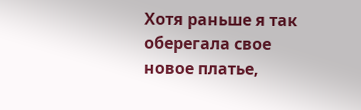Хотя раньше я так оберегала свое новое платье,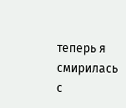теперь я смирилась с